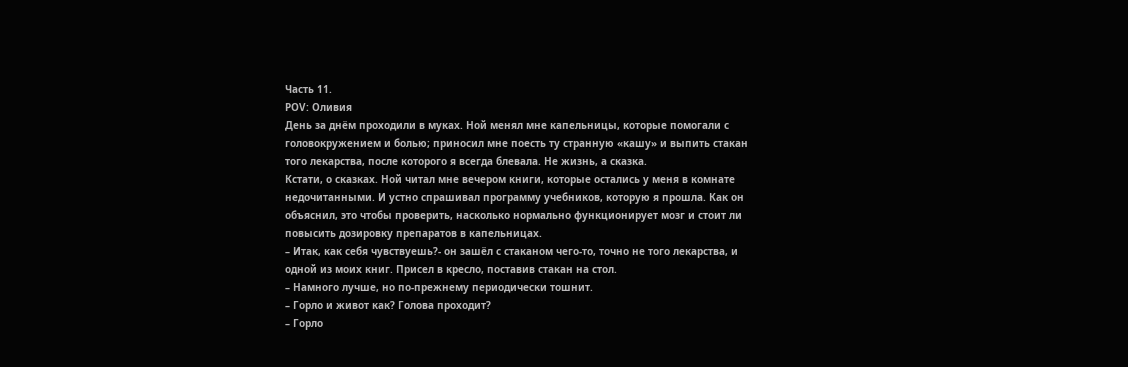Часть 11.
POV: Оливия
День за днём проходили в муках. Ной менял мне капельницы, которые помогали с головокружением и болью; приносил мне поесть ту странную «кашу» и выпить стакан того лекарства, после которого я всегда блевала. Не жизнь, а сказка.
Кстати, о сказках. Ной читал мне вечером книги, которые остались у меня в комнате недочитанными. И устно спрашивал программу учебников, которую я прошла. Как он объяснил, это чтобы проверить, насколько нормально функционирует мозг и стоит ли повысить дозировку препаратов в капельницах.
– Итак, как себя чувствуешь?- он зашёл с стаканом чего-то, точно не того лекарства, и одной из моих книг. Присел в кресло, поставив стакан на стол.
– Намного лучше, но по-прежнему периодически тошнит.
– Горло и живот как? Голова проходит?
– Горло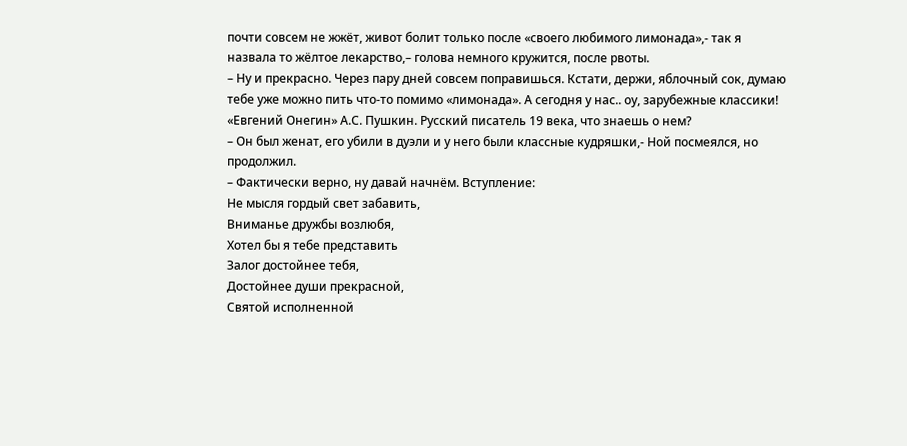почти совсем не жжёт, живот болит только после «своего любимого лимонада»,- так я назвала то жёлтое лекарство,– голова немного кружится, после рвоты.
– Ну и прекрасно. Через пару дней совсем поправишься. Кстати, держи, яблочный сок, думаю тебе уже можно пить что-то помимо «лимонада». А сегодня у нас.. оу, зарубежные классики! «Евгений Онегин» А.С. Пушкин. Русский писатель 19 века, что знаешь о нем?
– Он был женат, его убили в дуэли и у него были классные кудряшки,- Ной посмеялся, но продолжил.
– Фактически верно, ну давай начнём. Вступление:
Не мысля гордый свет забавить,
Вниманье дружбы возлюбя,
Хотел бы я тебе представить
Залог достойнее тебя,
Достойнее души прекрасной,
Святой исполненной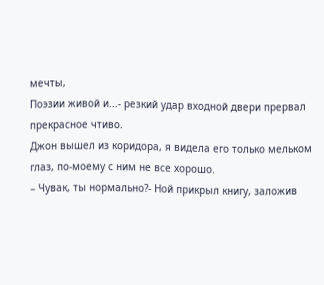мечты,
Поэзии живой и...- резкий удар входной двери прервал прекрасное чтиво.
Джон вышел из коридора, я видела его только мельком глаз, по-моему с ним не все хорошо.
– Чувак, ты нормально?- Ной прикрыл книгу, заложив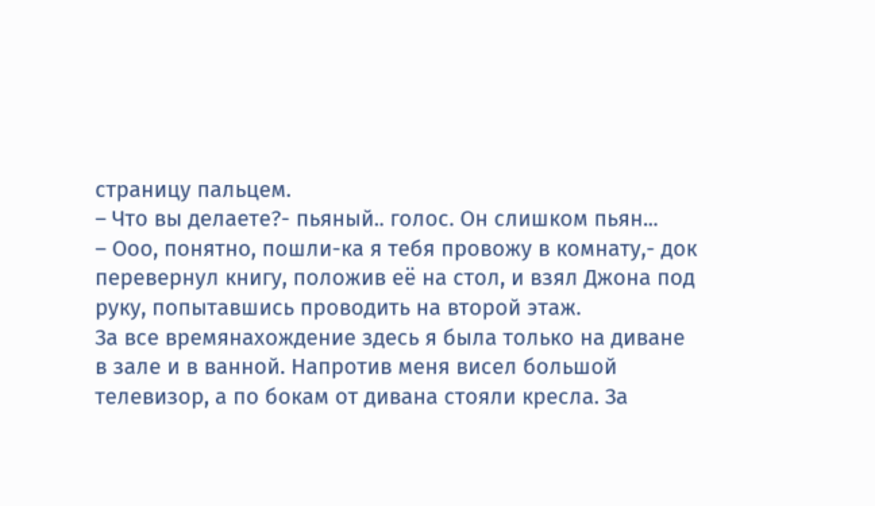страницу пальцем.
– Что вы делаете?- пьяный.. голос. Он слишком пьян...
– Ооо, понятно, пошли-ка я тебя провожу в комнату,- док перевернул книгу, положив её на стол, и взял Джона под руку, попытавшись проводить на второй этаж.
За все времянахождение здесь я была только на диване в зале и в ванной. Напротив меня висел большой телевизор, а по бокам от дивана стояли кресла. За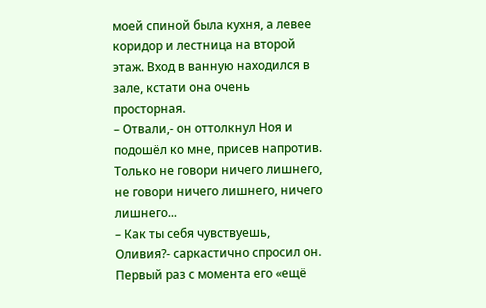моей спиной была кухня, а левее коридор и лестница на второй этаж. Вход в ванную находился в зале, кстати она очень просторная.
– Отвали,- он оттолкнул Ноя и подошёл ко мне, присев напротив.
Только не говори ничего лишнего, не говори ничего лишнего, ничего лишнего...
– Как ты себя чувствуешь, Оливия?- саркастично спросил он. Первый раз с момента его «ещё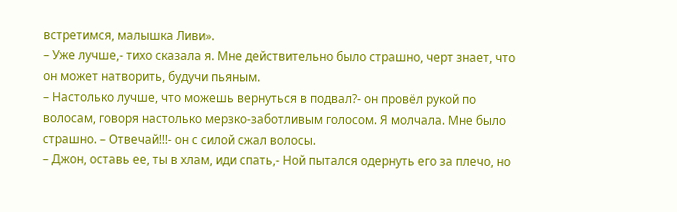встретимся, малышка Ливи».
– Уже лучше,- тихо сказала я. Мне действительно было страшно, черт знает, что он может натворить, будучи пьяным.
– Настолько лучше, что можешь вернуться в подвал?- он провёл рукой по волосам, говоря настолько мерзко-заботливым голосом. Я молчала. Мне было страшно. – Отвечай!!!- он с силой сжал волосы.
– Джон, оставь ее, ты в хлам, иди спать,- Ной пытался одернуть его за плечо, но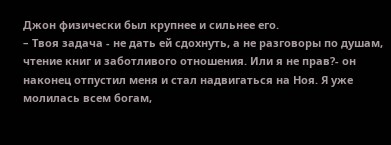Джон физически был крупнее и сильнее его.
– Твоя задача - не дать ей сдохнуть, а не разговоры по душам, чтение книг и заботливого отношения. Или я не прав?- он наконец отпустил меня и стал надвигаться на Ноя. Я уже молилась всем богам,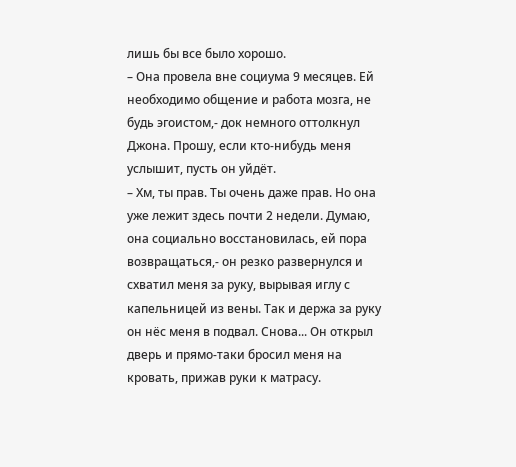лишь бы все было хорошо.
– Она провела вне социума 9 месяцев. Ей необходимо общение и работа мозга, не будь эгоистом,- док немного оттолкнул Джона. Прошу, если кто-нибудь меня услышит, пусть он уйдёт.
– Хм, ты прав. Ты очень даже прав. Но она уже лежит здесь почти 2 недели. Думаю, она социально восстановилась, ей пора возвращаться,- он резко развернулся и схватил меня за руку, вырывая иглу с капельницей из вены. Так и держа за руку он нёс меня в подвал. Снова... Он открыл дверь и прямо-таки бросил меня на кровать, прижав руки к матрасу.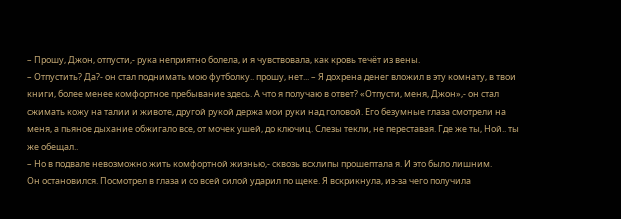– Прошу, Джон, отпусти,- рука неприятно болела, и я чувствовала, как кровь течёт из вены.
– Отпустить? Да?- он стал поднимать мою футболку.. прошу, нет... – Я дохрена денег вложил в эту комнату, в твои книги, более менее комфортное пребывание здесь. А что я получаю в ответ? «Отпусти, меня, Джон»,- он стал сжимать кожу на талии и животе, другой рукой держа мои руки над головой. Его безумные глаза смотрели на меня, а пьяное дыхание обжигало все, от мочек ушей, до ключиц. Слезы текли, не переставая. Где же ты, Ной.. ты же обещал..
– Но в подвале невозможно жить комфортной жизнью,- сквозь всхлипы прошептала я. И это было лишним.
Он остановился. Посмотрел в глаза и со всей силой ударил по щеке. Я вскрикнула, из-за чего получила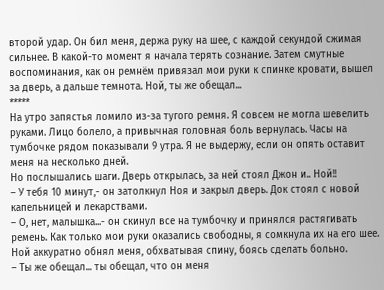второй удар. Он бил меня, держа руку на шее, с каждой секундой сжимая сильнее. В какой-то момент я начала терять сознание. Затем смутные воспоминания, как он ремнём привязал мои руки к спинке кровати, вышел за дверь, а дальше темнота. Ной, ты же обещал...
*****
На утро запястья ломило из-за тугого ремня. Я совсем не могла шевелить руками. Лицо болело, а привычная головная боль вернулась. Часы на тумбочке рядом показывали 9 утра. Я не выдержу, если он опять оставит меня на несколько дней.
Но послышались шаги. Дверь открылась, за ней стоял Джон и.. Ной!!
– У тебя 10 минут,- он затолкнул Ноя и закрыл дверь. Док стоял с новой капельницей и лекарствами.
– О, нет, малышка...- он скинул все на тумбочку и принялся растягивать ремень. Как только мои руки оказались свободны, я сомкнула их на его шее. Ной аккуратно обнял меня, обхватывая спину, боясь сделать больно.
– Ты же обещал... ты обещал, что он меня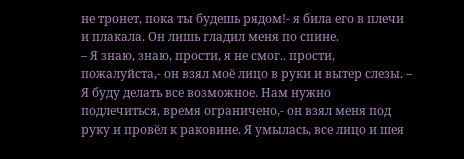не тронет, пока ты будешь рядом!- я била его в плечи и плакала. Он лишь гладил меня по спине.
– Я знаю, знаю, прости, я не смог.. прости, пожалуйста,- он взял моё лицо в руки и вытер слезы. – Я буду делать все возможное. Нам нужно подлечиться, время ограничено,- он взял меня под руку и провёл к раковине. Я умылась, все лицо и шея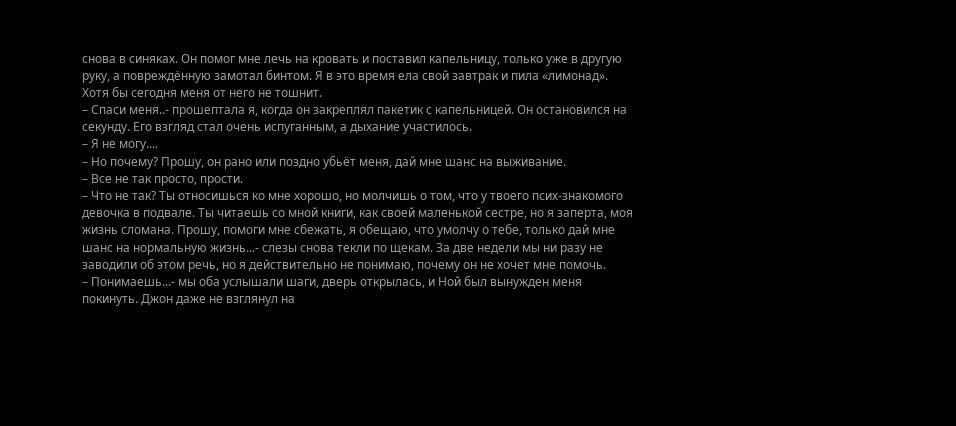снова в синяках. Он помог мне лечь на кровать и поставил капельницу, только уже в другую руку, а повреждённую замотал бинтом. Я в это время ела свой завтрак и пила «лимонад». Хотя бы сегодня меня от него не тошнит.
– Спаси меня..- прошептала я, когда он закреплял пакетик с капельницей. Он остановился на секунду. Его взгляд стал очень испуганным, а дыхание участилось.
– Я не могу....
– Но почему? Прошу, он рано или поздно убьёт меня, дай мне шанс на выживание.
– Все не так просто, прости.
– Что не так? Ты относишься ко мне хорошо, но молчишь о том, что у твоего псих-знакомого девочка в подвале. Ты читаешь со мной книги, как своей маленькой сестре, но я заперта, моя жизнь сломана. Прошу, помоги мне сбежать, я обещаю, что умолчу о тебе, только дай мне шанс на нормальную жизнь...- слезы снова текли по щекам. За две недели мы ни разу не заводили об этом речь, но я действительно не понимаю, почему он не хочет мне помочь.
– Понимаешь...- мы оба услышали шаги, дверь открылась, и Ной был вынужден меня покинуть. Джон даже не взглянул на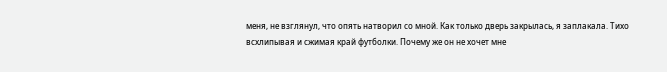меня, не взглянул, что опять натворил со мной. Как только дверь закрылась, я заплакала. Тихо всхлипывая и сжимая край футболки. Почему же он не хочет мне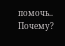помочь.. Почему?